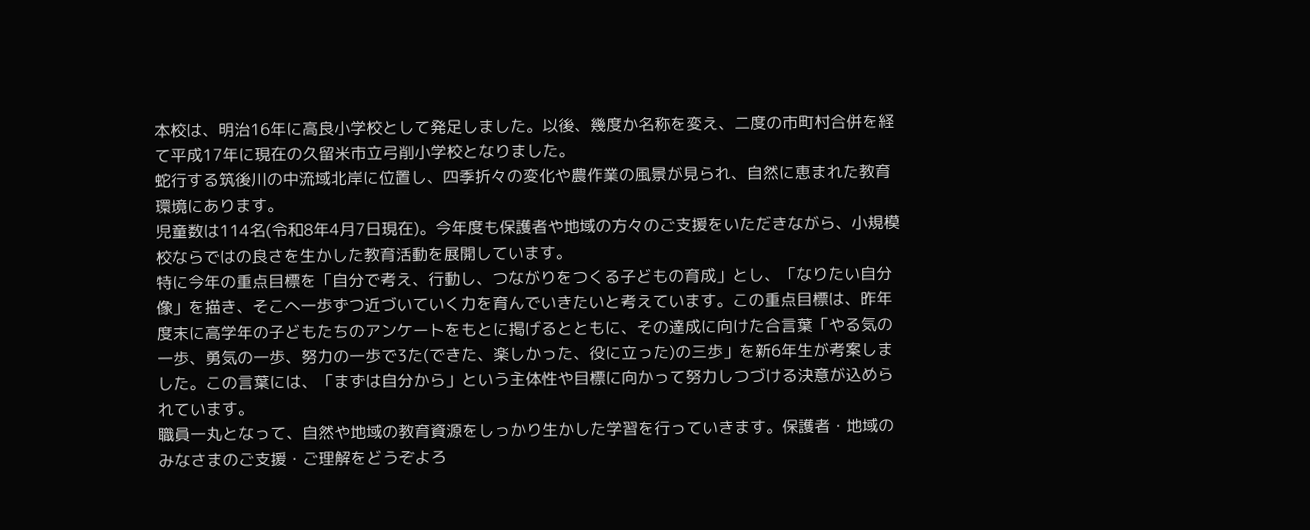本校は、明治16年に高良小学校として発足しました。以後、幾度か名称を変え、二度の市町村合併を経て平成17年に現在の久留米市立弓削小学校となりました。
蛇行する筑後川の中流域北岸に位置し、四季折々の変化や農作業の風景が見られ、自然に恵まれた教育環境にあります。
児童数は114名(令和8年4月7日現在)。今年度も保護者や地域の方々のご支援をいただきながら、小規模校ならではの良さを生かした教育活動を展開しています。
特に今年の重点目標を「自分で考え、行動し、つながりをつくる子どもの育成」とし、「なりたい自分像」を描き、そこへ一歩ずつ近づいていく力を育んでいきたいと考えています。この重点目標は、昨年度末に高学年の子どもたちのアンケートをもとに掲げるとともに、その達成に向けた合言葉「やる気の一歩、勇気の一歩、努力の一歩で3た(できた、楽しかった、役に立った)の三歩」を新6年生が考案しました。この言葉には、「まずは自分から」という主体性や目標に向かって努力しつづける決意が込められています。
職員一丸となって、自然や地域の教育資源をしっかり生かした学習を行っていきます。保護者・地域のみなさまのご支援・ご理解をどうぞよろ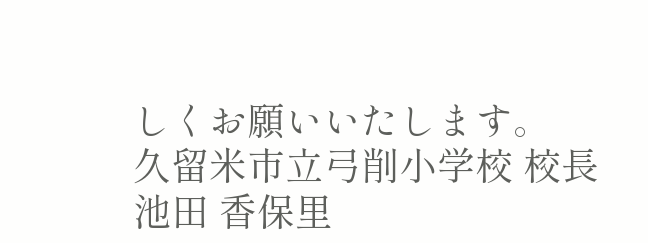しくお願いいたします。
久留米市立弓削小学校 校長 池田 香保里